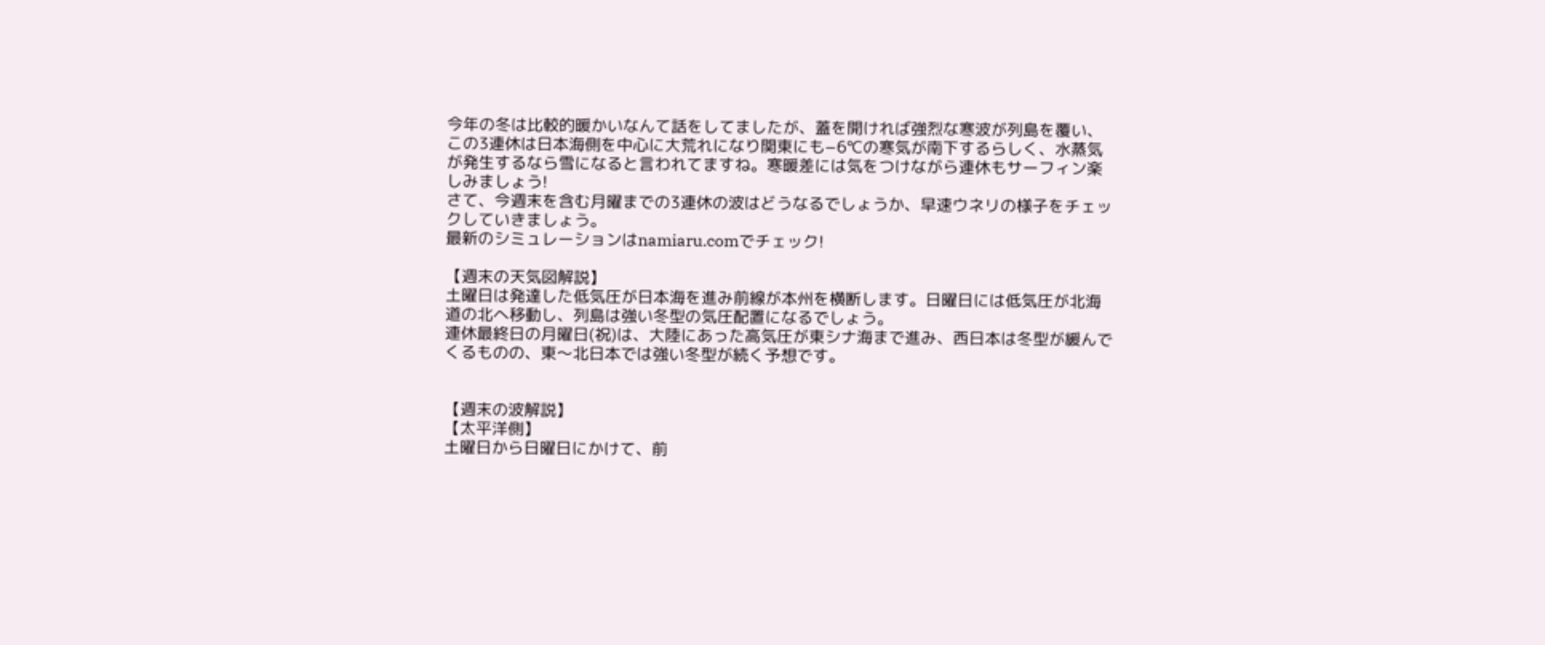今年の冬は比較的暖かいなんて話をしてましたが、蓋を開ければ強烈な寒波が列島を覆い、この3連休は日本海側を中心に大荒れになり関東にも−6℃の寒気が南下するらしく、水蒸気が発生するなら雪になると言われてますね。寒暖差には気をつけながら連休もサーフィン楽しみましょう!
さて、今週末を含む月曜までの3連休の波はどうなるでしょうか、早速ウネリの様子をチェックしていきましょう。
最新のシミュレーションはnamiaru.comでチェック!

【週末の天気図解説】
土曜日は発達した低気圧が日本海を進み前線が本州を横断します。日曜日には低気圧が北海道の北へ移動し、列島は強い冬型の気圧配置になるでしょう。
連休最終日の月曜日(祝)は、大陸にあった高気圧が東シナ海まで進み、西日本は冬型が緩んでくるものの、東〜北日本では強い冬型が続く予想です。


【週末の波解説】
【太平洋側】
土曜日から日曜日にかけて、前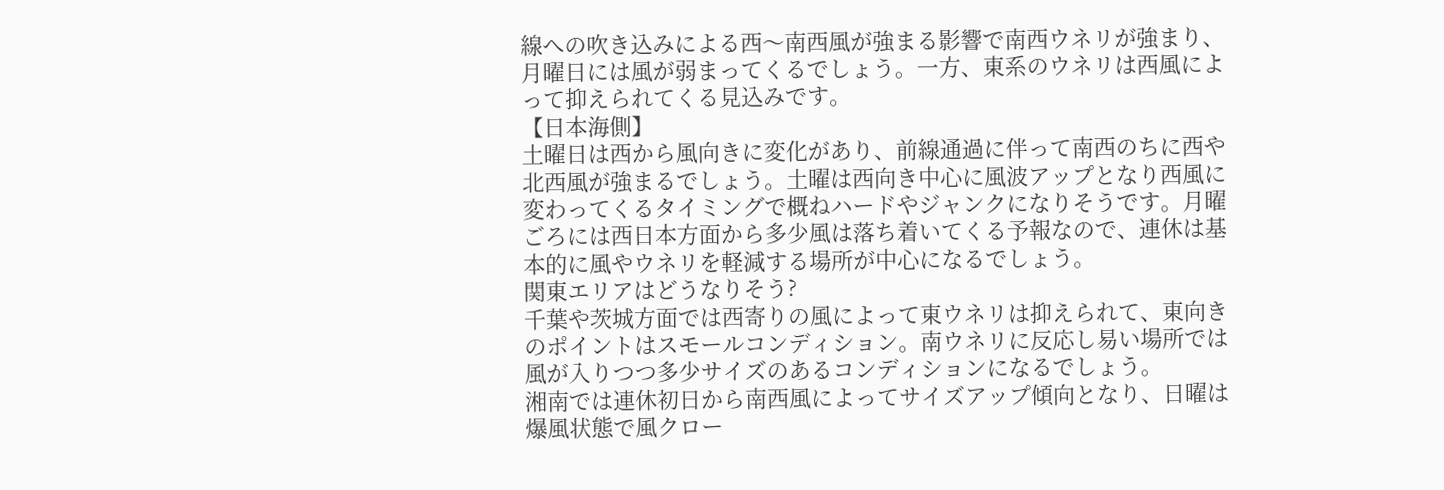線への吹き込みによる西〜南西風が強まる影響で南西ウネリが強まり、月曜日には風が弱まってくるでしょう。一方、東系のウネリは西風によって抑えられてくる見込みです。
【日本海側】
土曜日は西から風向きに変化があり、前線通過に伴って南西のちに西や北西風が強まるでしょう。土曜は西向き中心に風波アップとなり西風に変わってくるタイミングで概ねハードやジャンクになりそうです。月曜ごろには西日本方面から多少風は落ち着いてくる予報なので、連休は基本的に風やウネリを軽減する場所が中心になるでしょう。
関東エリアはどうなりそう?
千葉や茨城方面では西寄りの風によって東ウネリは抑えられて、東向きのポイントはスモールコンディション。南ウネリに反応し易い場所では風が入りつつ多少サイズのあるコンディションになるでしょう。
湘南では連休初日から南西風によってサイズアップ傾向となり、日曜は爆風状態で風クロー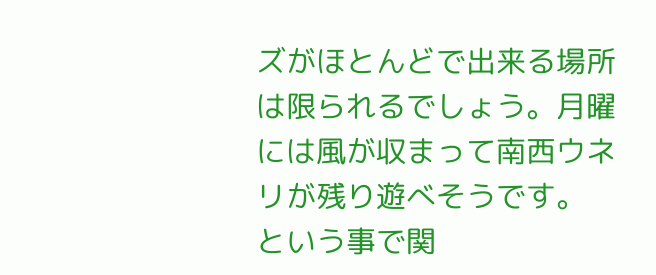ズがほとんどで出来る場所は限られるでしょう。月曜には風が収まって南西ウネリが残り遊べそうです。
という事で関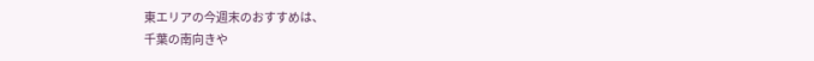東エリアの今週末のおすすめは、
千葉の南向きや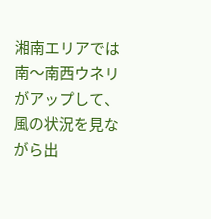湘南エリアでは南〜南西ウネリがアップして、風の状況を見ながら出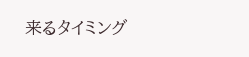来るタイミング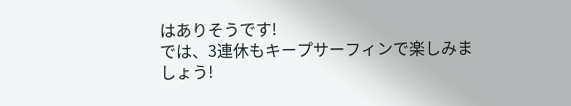はありそうです!
では、3連休もキープサーフィンで楽しみましょう!